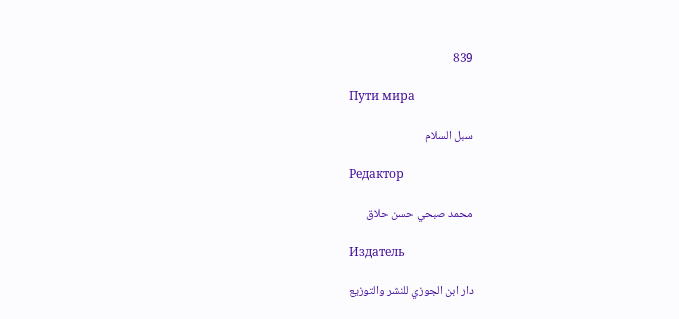839

Пути мира

سبل السلام

Редактор

محمد صبحي حسن حلاق

Издатель

دار ابن الجوزي للنشر والتوزيع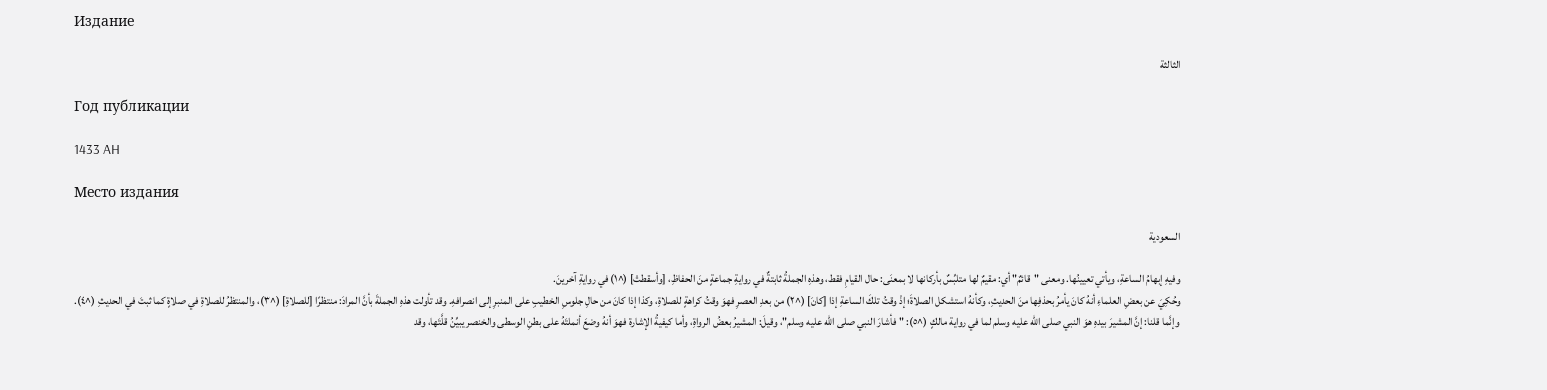Издание

الثالثة

Год публикации

1433 AH

Место издания

السعودية

وفيهِ إبهامُ الساعةِ، ويأتي تعيينُها. ومعنى "قائمٌ" أي: مقيمٌ لها متلبِّسٌ بأركانها لا بمعنَى: حال القيامِ فقط، وهذهِ الجملةُ ثابتةٌ في روايةِ جماعةٍ منَ الحفاظِ، [وأسقطتْ] (^١) في روايةِ آخرينَ.
وحُكِيَ عن بعضِ العلماءِ أنهُ كانَ يأمرُ بحذفِها منَ الحديثِ، وكأنهُ استشكل الصلاةَ؛ إذْ وقتُ تلكَ الساعةِ إذا [كانَ] (^٢) من بعدِ العصرِ فهوَ وقتُ كراهةٍ للصلاةِ، وكذا إذا كانَ من حالِ جلوسِ الخطيبِ على المنبرِ إلى انصرافهِ. وقد تأولت هذهِ الجملةَ بأنَّ المرادَ: منتظرًا [للصلاةِ] (^٣)، والمنتظرُ للصلاةِ في صلاةٍ كما ثبتَ في الحديثِ (^٤).
وإنَّما قلنا: إنَّ المشيرَ بيدهِ هوَ النبي صلى الله عليه وسلم لما في رواية مالكٍ (^٥): "فأشارَ النبي صلى الله عليه وسلم"، وقيلَ: المشيرُ بعضُ الرواةِ، وأما كيفيةُ الإشارة فهوَ أنهُ وضعَ أنملتَهُ على بطنِ الوسطى والخنصر يبيِّنُ قلَّتَها، وقد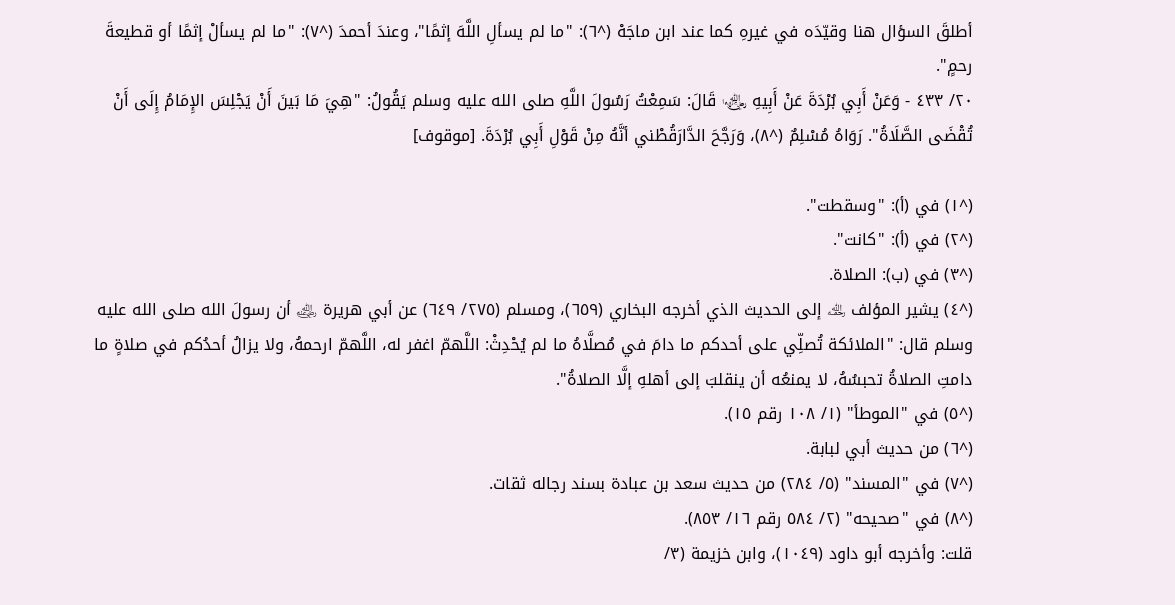أطلقَ السؤال هنا وقيّدَه في غيرهِ كما عند ابن ماجَهْ (^٦): "ما لم يسألِ اللَّهَ إثمًا"، وعندَ أحمدَ (^٧): "ما لم يسألْ إثمًا أو قطيعةَ رحمٍ".
٢٠/ ٤٣٣ - وَعَنْ أَبِي بُرْدَةَ عَنْ أَبِيهِ ﵄ قَالَ: سَمِعْتُ رَسُولَ اللَّهِ صلى الله عليه وسلم يَقُولُ: "هِيَ مَا بَينَ أَنْ يَجْلِسَ الإِمَامُ إِلَى أَنْ تُقْضَى الصَّلَاةُ". رَوَاهُ مُسْلِمٌ (^٨)، وَرَجَّحَ الدَّارَقُطْني أنَّهُ مِنْ قَوْلِ أَبِي بُرْدَةَ. [موقوف]

(^١) في (أ): "وسقطت".
(^٢) في (أ): "كانت".
(^٣) في (ب): الصلاة.
(^٤) يشير المؤلف ﵀ إلى الحديث الذي أخرجه البخاري (٦٥٩)، ومسلم (٢٧٥/ ٦٤٩) عن أبي هريرة ﵁ أن رسولَ الله صلى الله عليه وسلم قال: "الملائكة تُصلِّي على أحدكم ما دامَ في مُصلَّاهُ ما لم يُحْدِثْ: اللَّهمّ اغفر له، اللَّهمّ ارحمهُ، ولا يزالُ أحدُكم في صلاةٍ ما دامتِ الصلاةُ تحبسُهُ، لا يمنعُه أن ينقلبَ إلى أهلهِ إلَّا الصلاةُ".
(^٥) في "الموطأ" (١/ ١٠٨ رقم ١٥).
(^٦) من حديث أبي لبابة.
(^٧) في "المسند" (٥/ ٢٨٤) من حديث سعد بن عبادة بسند رجاله ثقات.
(^٨) في "صحيحه" (٢/ ٥٨٤ رقم ١٦/ ٨٥٣).
قلت: وأخرجه أبو داود (١٠٤٩)، وابن خزيمة (٣/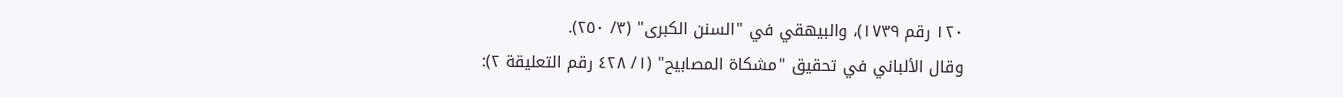١٢٠ رقم ١٧٣٩)، والبيهقي في "السنن الكبرى" (٣/ ٢٥٠).
وقال الألباني في تحقيق "مشكاة المصابيح" (١/ ٤٢٨ رقم التعليقة ٢):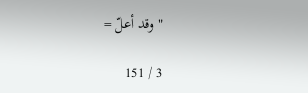"وقد أعلّ =

3 / 151